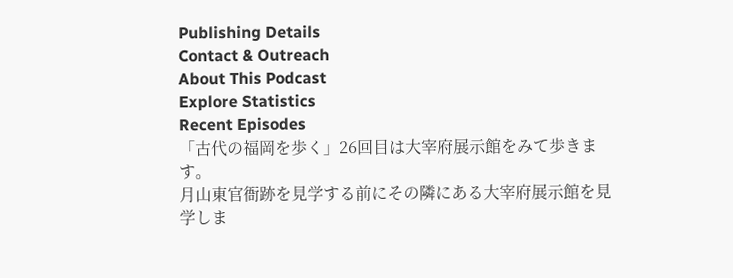Publishing Details
Contact & Outreach
About This Podcast
Explore Statistics
Recent Episodes
「古代の福岡を歩く」26回目は大宰府展示館をみて歩きます。
月山東官衙跡を見学する前にその隣にある大宰府展示館を見学しま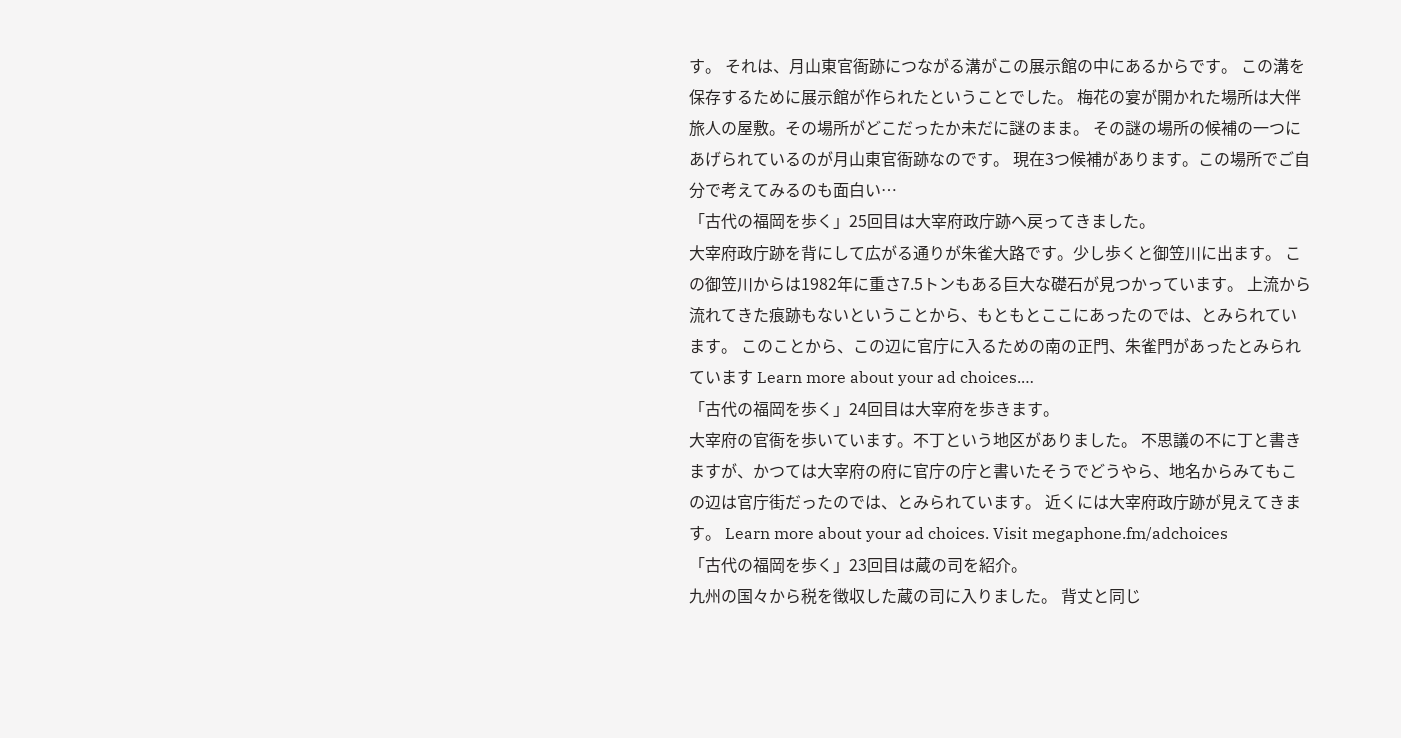す。 それは、月山東官衙跡につながる溝がこの展示館の中にあるからです。 この溝を保存するために展示館が作られたということでした。 梅花の宴が開かれた場所は大伴旅人の屋敷。その場所がどこだったか未だに謎のまま。 その謎の場所の候補の一つにあげられているのが月山東官衙跡なのです。 現在3つ候補があります。この場所でご自分で考えてみるのも面白い…
「古代の福岡を歩く」25回目は大宰府政庁跡へ戻ってきました。
大宰府政庁跡を背にして広がる通りが朱雀大路です。少し歩くと御笠川に出ます。 この御笠川からは1982年に重さ7.5トンもある巨大な礎石が見つかっています。 上流から流れてきた痕跡もないということから、もともとここにあったのでは、とみられています。 このことから、この辺に官庁に入るための南の正門、朱雀門があったとみられています Learn more about your ad choices.…
「古代の福岡を歩く」24回目は大宰府を歩きます。
大宰府の官衙を歩いています。不丁という地区がありました。 不思議の不に丁と書きますが、かつては大宰府の府に官庁の庁と書いたそうでどうやら、地名からみてもこの辺は官庁街だったのでは、とみられています。 近くには大宰府政庁跡が見えてきます。 Learn more about your ad choices. Visit megaphone.fm/adchoices
「古代の福岡を歩く」23回目は蔵の司を紹介。
九州の国々から税を徴収した蔵の司に入りました。 背丈と同じ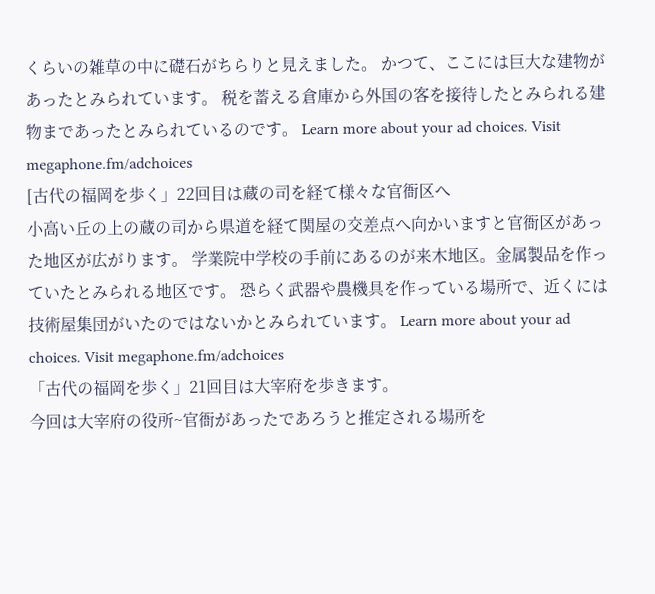くらいの雑草の中に礎石がちらりと見えました。 かつて、ここには巨大な建物があったとみられています。 税を蓄える倉庫から外国の客を接待したとみられる建物まであったとみられているのです。 Learn more about your ad choices. Visit megaphone.fm/adchoices
[古代の福岡を歩く」22回目は蔵の司を経て様々な官衙区へ
小高い丘の上の蔵の司から県道を経て関屋の交差点へ向かいますと官衙区があった地区が広がります。 学業院中学校の手前にあるのが来木地区。金属製品を作っていたとみられる地区です。 恐らく武器や農機具を作っている場所で、近くには技術屋集団がいたのではないかとみられています。 Learn more about your ad choices. Visit megaphone.fm/adchoices
「古代の福岡を歩く」21回目は大宰府を歩きます。
今回は大宰府の役所~官衙があったであろうと推定される場所を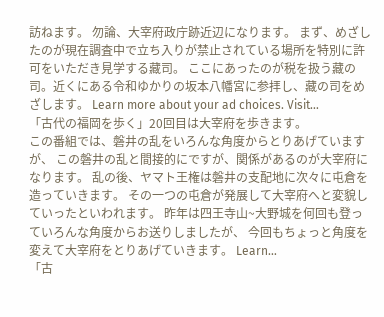訪ねます。 勿論、大宰府政庁跡近辺になります。 まず、めざしたのが現在調査中で立ち入りが禁止されている場所を特別に許可をいただき見学する藏司。 ここにあったのが税を扱う藏の司。近くにある令和ゆかりの坂本八幡宮に参拝し、藏の司をめざします。 Learn more about your ad choices. Visit…
「古代の福岡を歩く」20回目は大宰府を歩きます。
この番組では、磐井の乱をいろんな角度からとりあげていますが、 この磐井の乱と間接的にですが、関係があるのが大宰府になります。 乱の後、ヤマト王権は磐井の支配地に次々に屯倉を造っていきます。 その一つの屯倉が発展して大宰府へと変貌していったといわれます。 昨年は四王寺山~大野城を何回も登っていろんな角度からお送りしましたが、 今回もちょっと角度を変えて大宰府をとりあげていきます。 Learn…
「古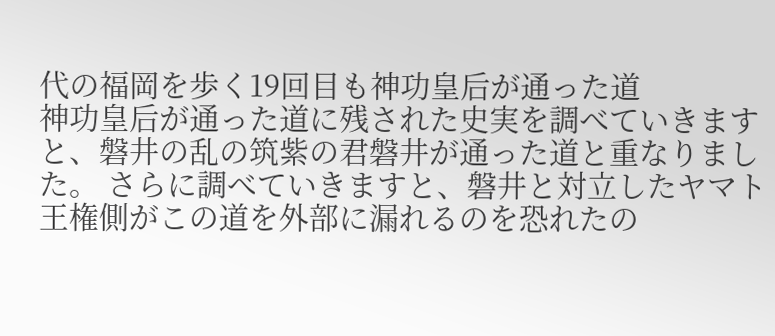代の福岡を歩く19回目も神功皇后が通った道
神功皇后が通った道に残された史実を調べていきますと、磐井の乱の筑紫の君磐井が通った道と重なりました。 さらに調べていきますと、磐井と対立したヤマト王権側がこの道を外部に漏れるのを恐れたの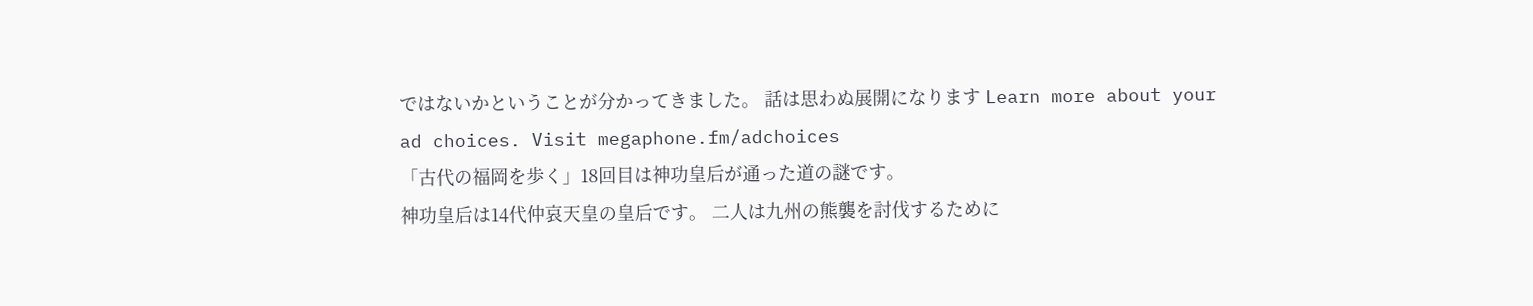ではないかということが分かってきました。 話は思わぬ展開になります Learn more about your ad choices. Visit megaphone.fm/adchoices
「古代の福岡を歩く」18回目は神功皇后が通った道の謎です。
神功皇后は14代仲哀天皇の皇后です。 二人は九州の熊襲を討伐するために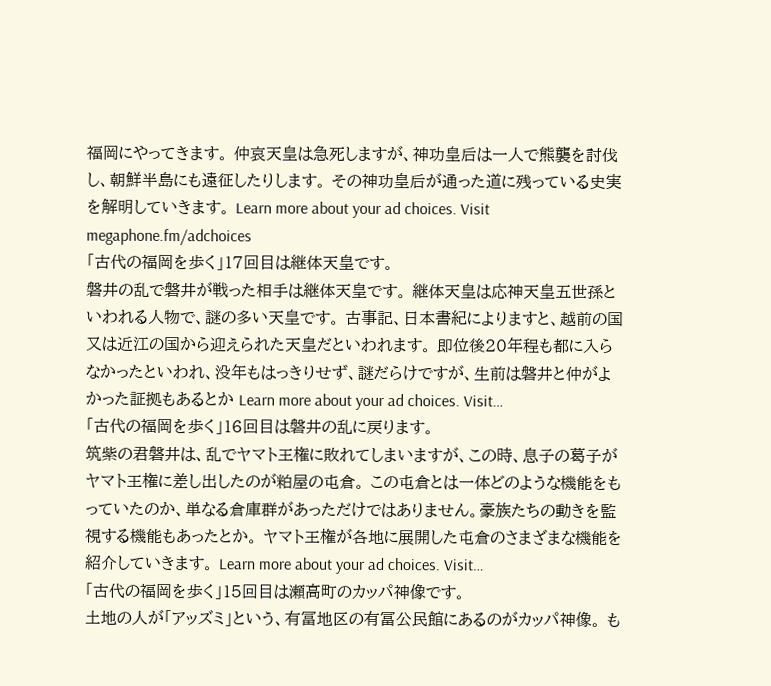福岡にやってきます。 仲哀天皇は急死しますが、神功皇后は一人で熊襲を討伐し、朝鮮半島にも遠征したりします。 その神功皇后が通った道に残っている史実を解明していきます。 Learn more about your ad choices. Visit megaphone.fm/adchoices
「古代の福岡を歩く」17回目は継体天皇です。
磐井の乱で磐井が戦った相手は継体天皇です。 継体天皇は応神天皇五世孫といわれる人物で、謎の多い天皇です。 古事記、日本書紀によりますと、越前の国又は近江の国から迎えられた天皇だといわれます。 即位後20年程も都に入らなかったといわれ、没年もはっきりせず、謎だらけですが、生前は磐井と仲がよかった証拠もあるとか Learn more about your ad choices. Visit…
「古代の福岡を歩く」16回目は磐井の乱に戻ります。
筑紫の君磐井は、乱でヤマト王権に敗れてしまいますが、この時、息子の葛子がヤマト王権に差し出したのが粕屋の屯倉。 この屯倉とは一体どのような機能をもっていたのか、単なる倉庫群があっただけではありません。豪族たちの動きを監視する機能もあったとか。 ヤマト王権が各地に展開した屯倉のさまざまな機能を紹介していきます。 Learn more about your ad choices. Visit…
「古代の福岡を歩く」15回目は瀬高町のカッパ神像です。
土地の人が「アッズミ」という、有冨地区の有冨公民館にあるのがカッパ神像。 も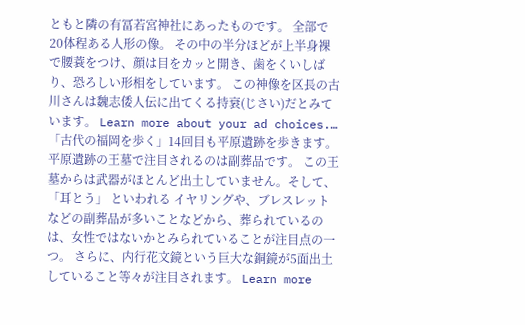ともと隣の有冨若宮神社にあったものです。 全部で20体程ある人形の像。 その中の半分ほどが上半身裸で腰蓑をつけ、顔は目をカッと開き、歯をくいしばり、恐ろしい形相をしています。 この神像を区長の古川さんは魏志倭人伝に出てくる持衰(じさい)だとみています。 Learn more about your ad choices.…
「古代の福岡を歩く」14回目も平原遺跡を歩きます。
平原遺跡の王墓で注目されるのは副葬品です。 この王墓からは武器がほとんど出土していません。そして、「耳とう」 といわれる イヤリングや、ブレスレットなどの副葬品が多いことなどから、葬られているのは、女性ではないかとみられていることが注目点の一つ。 さらに、内行花文鏡という巨大な銅鏡が5面出土していること等々が注目されます。 Learn more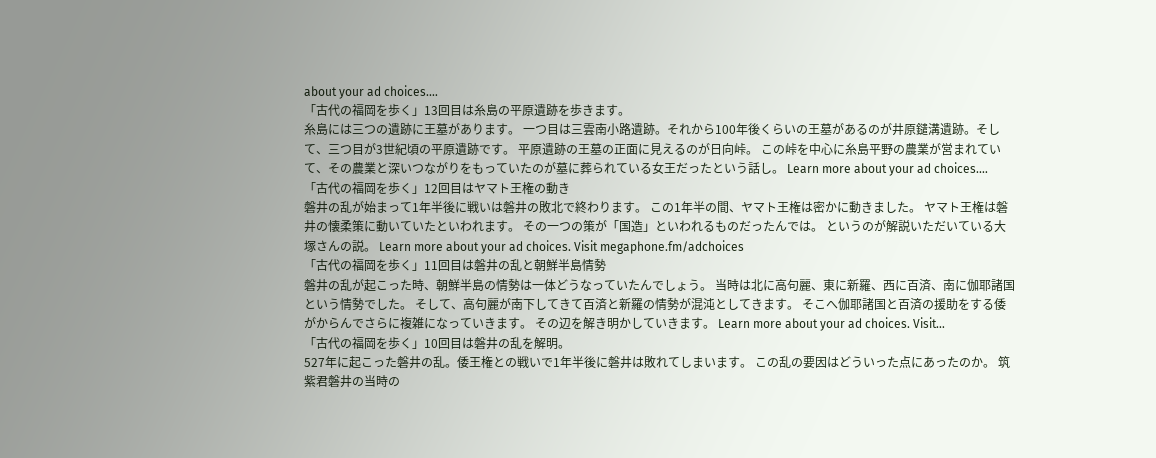about your ad choices.…
「古代の福岡を歩く」13回目は糸島の平原遺跡を歩きます。
糸島には三つの遺跡に王墓があります。 一つ目は三雲南小路遺跡。それから100年後くらいの王墓があるのが井原鑓溝遺跡。そして、三つ目が3世紀頃の平原遺跡です。 平原遺跡の王墓の正面に見えるのが日向峠。 この峠を中心に糸島平野の農業が営まれていて、その農業と深いつながりをもっていたのが墓に葬られている女王だったという話し。 Learn more about your ad choices.…
「古代の福岡を歩く」12回目はヤマト王権の動き
磐井の乱が始まって1年半後に戦いは磐井の敗北で終わります。 この1年半の間、ヤマト王権は密かに動きました。 ヤマト王権は磐井の懐柔策に動いていたといわれます。 その一つの策が「国造」といわれるものだったんでは。 というのが解説いただいている大塚さんの説。 Learn more about your ad choices. Visit megaphone.fm/adchoices
「古代の福岡を歩く」11回目は磐井の乱と朝鮮半島情勢
磐井の乱が起こった時、朝鮮半島の情勢は一体どうなっていたんでしょう。 当時は北に高句麗、東に新羅、西に百済、南に伽耶諸国という情勢でした。 そして、高句麗が南下してきて百済と新羅の情勢が混沌としてきます。 そこへ伽耶諸国と百済の援助をする倭がからんでさらに複雑になっていきます。 その辺を解き明かしていきます。 Learn more about your ad choices. Visit…
「古代の福岡を歩く」10回目は磐井の乱を解明。
527年に起こった磐井の乱。倭王権との戦いで1年半後に磐井は敗れてしまいます。 この乱の要因はどういった点にあったのか。 筑紫君磐井の当時の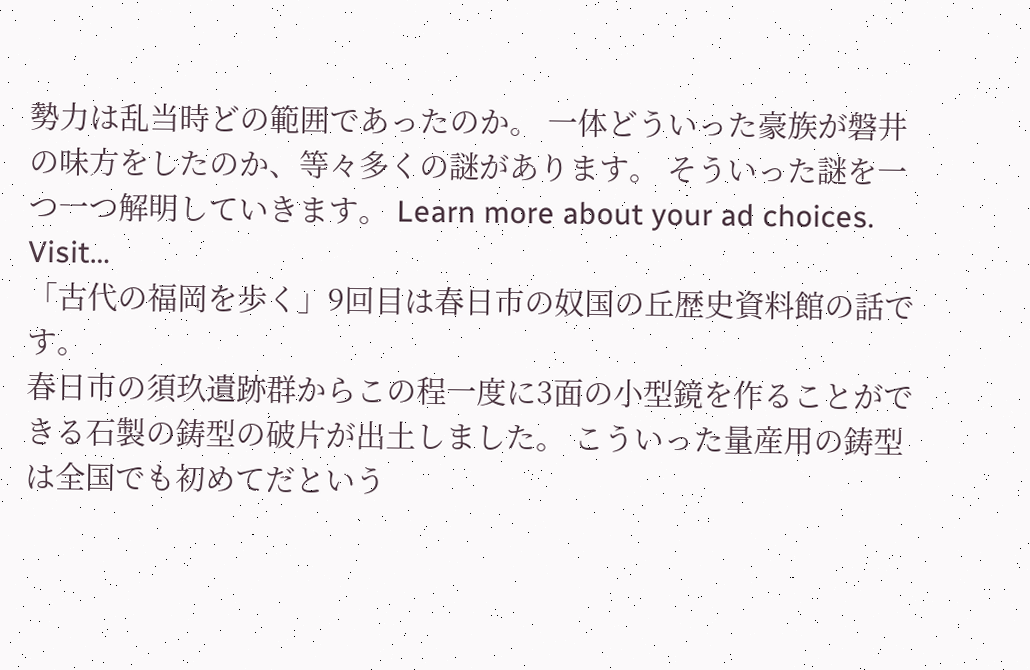勢力は乱当時どの範囲であったのか。 一体どういった豪族が磐井の味方をしたのか、等々多くの謎があります。 そういった謎を一つ一つ解明していきます。 Learn more about your ad choices. Visit…
「古代の福岡を歩く」9回目は春日市の奴国の丘歴史資料館の話です。
春日市の須玖遺跡群からこの程一度に3面の小型鏡を作ることができる石製の鋳型の破片が出土しました。 こういった量産用の鋳型は全国でも初めてだという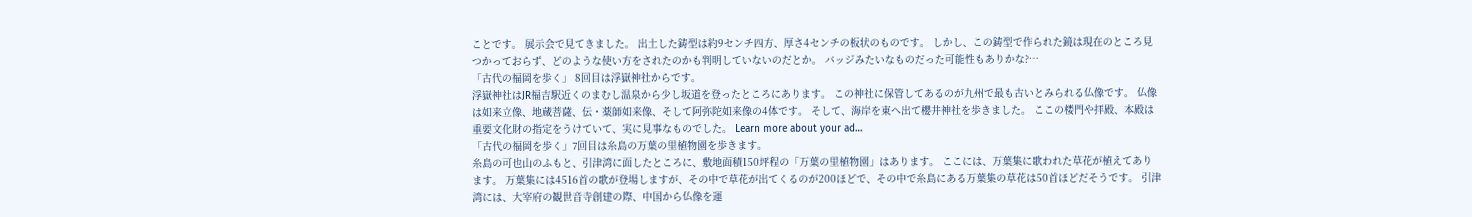ことです。 展示会で見てきました。 出土した鋳型は約9センチ四方、厚さ4センチの板状のものです。 しかし、この鋳型で作られた鏡は現在のところ見つかっておらず、どのような使い方をされたのかも判明していないのだとか。 バッジみたいなものだった可能性もありかな?…
「古代の福岡を歩く」 8回目は浮嶽神社からです。
浮嶽神社はJR福吉駅近くのまむし温泉から少し坂道を登ったところにあります。 この神社に保管してあるのが九州で最も古いとみられる仏像です。 仏像は如来立像、地蔵菩薩、伝・薬師如来像、そして阿弥陀如来像の4体です。 そして、海岸を東へ出て櫻井神社を歩きました。 ここの楼門や拝殿、本殿は重要文化財の指定をうけていて、実に見事なものでした。 Learn more about your ad…
「古代の福岡を歩く」7回目は糸島の万葉の里植物園を歩きます。
糸島の可也山のふもと、引津湾に面したところに、敷地面積150坪程の「万葉の里植物園」はあります。 ここには、万葉集に歌われた草花が植えてあります。 万葉集には4516首の歌が登場しますが、その中で草花が出てくるのが200ほどで、その中で糸島にある万葉集の草花は50首ほどだそうです。 引津湾には、大宰府の観世音寺創建の際、中国から仏像を運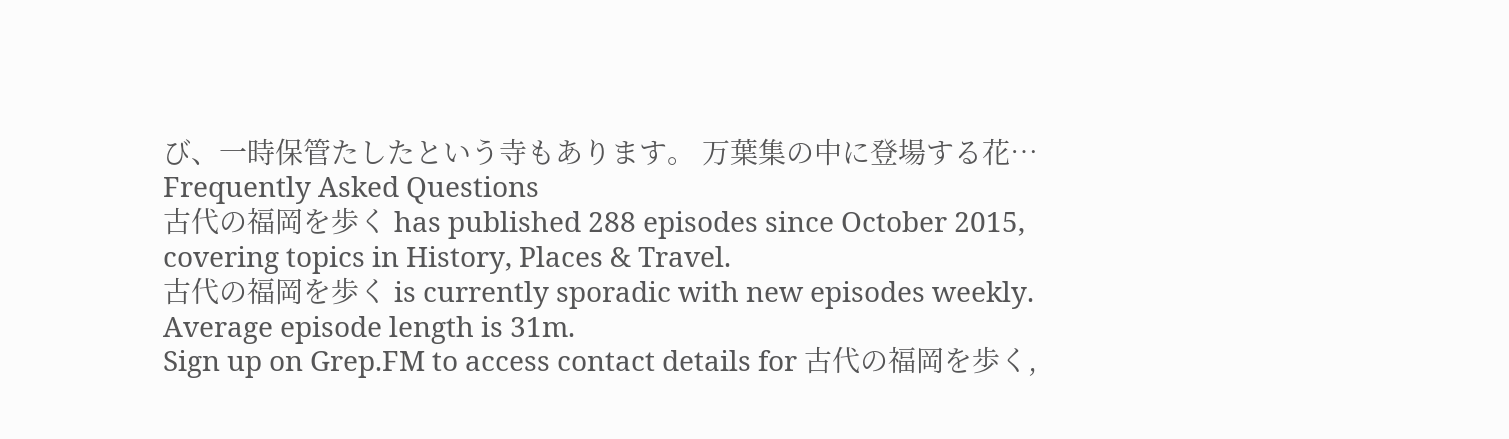び、一時保管たしたという寺もあります。 万葉集の中に登場する花…
Frequently Asked Questions
古代の福岡を歩く has published 288 episodes since October 2015, covering topics in History, Places & Travel.
古代の福岡を歩く is currently sporadic with new episodes weekly. Average episode length is 31m.
Sign up on Grep.FM to access contact details for 古代の福岡を歩く,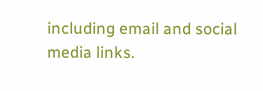including email and social media links.